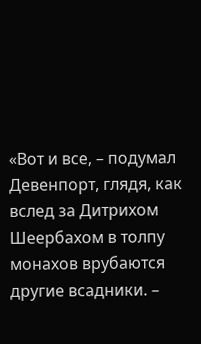«Вот и все, – подумал Девенпорт, глядя, как вслед за Дитрихом Шеербахом в толпу монахов врубаются другие всадники. –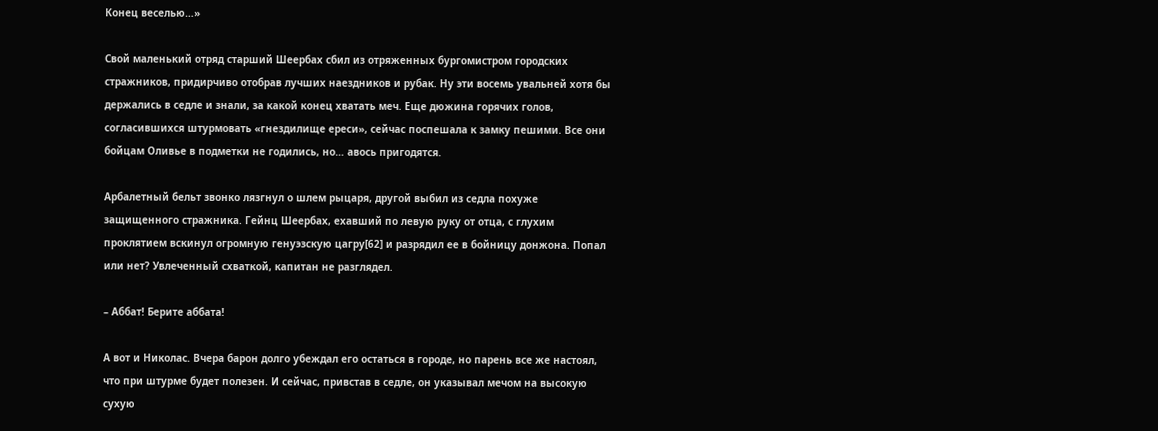Конец веселью…»

Свой маленький отряд старший Шеербах сбил из отряженных бургомистром городских стражников, придирчиво отобрав лучших наездников и рубак. Ну эти восемь увальней хотя бы держались в седле и знали, за какой конец хватать меч. Еще дюжина горячих голов, согласившихся штурмовать «гнездилище ереси», сейчас поспешала к замку пешими. Все они бойцам Оливье в подметки не годились, но… авось пригодятся.

Арбалетный бельт звонко лязгнул о шлем рыцаря, другой выбил из седла похуже защищенного стражника. Гейнц Шеербах, ехавший по левую руку от отца, с глухим проклятием вскинул огромную генуэзскую цагру[62] и разрядил ее в бойницу донжона. Попал или нет? Увлеченный схваткой, капитан не разглядел.

– Аббат! Берите аббата!

А вот и Николас. Вчера барон долго убеждал его остаться в городе, но парень все же настоял, что при штурме будет полезен. И сейчас, привстав в седле, он указывал мечом на высокую сухую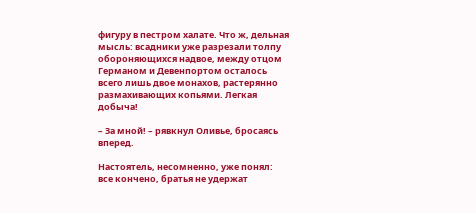фигуру в пестром халате. Что ж, дельная мысль: всадники уже разрезали толпу обороняющихся надвое, между отцом Германом и Девенпортом осталось всего лишь двое монахов, растерянно размахивающих копьями. Легкая добыча!

– За мной! – рявкнул Оливье, бросаясь вперед.

Настоятель, несомненно, уже понял: все кончено, братья не удержат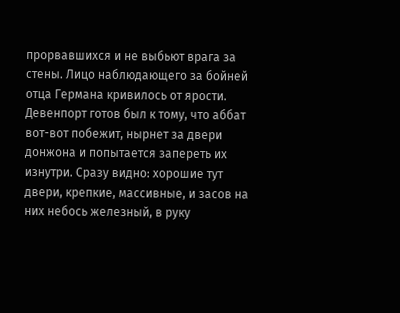прорвавшихся и не выбьют врага за стены. Лицо наблюдающего за бойней отца Германа кривилось от ярости. Девенпорт готов был к тому, что аббат вот-вот побежит, нырнет за двери донжона и попытается запереть их изнутри. Сразу видно: хорошие тут двери, крепкие, массивные, и засов на них небось железный, в руку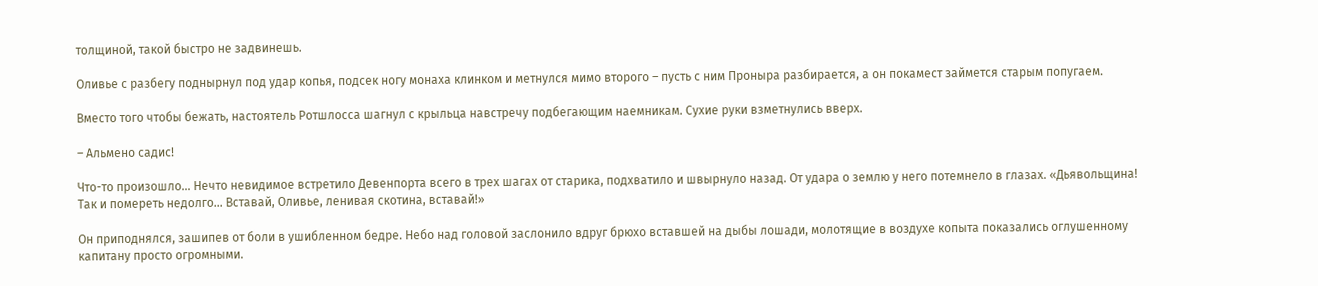толщиной, такой быстро не задвинешь.

Оливье с разбегу поднырнул под удар копья, подсек ногу монаха клинком и метнулся мимо второго – пусть с ним Проныра разбирается, а он покамест займется старым попугаем.

Вместо того чтобы бежать, настоятель Ротшлосса шагнул с крыльца навстречу подбегающим наемникам. Сухие руки взметнулись вверх.

– Альмено садис!

Что-то произошло… Нечто невидимое встретило Девенпорта всего в трех шагах от старика, подхватило и швырнуло назад. От удара о землю у него потемнело в глазах. «Дьявольщина! Так и помереть недолго… Вставай, Оливье, ленивая скотина, вставай!»

Он приподнялся, зашипев от боли в ушибленном бедре. Небо над головой заслонило вдруг брюхо вставшей на дыбы лошади, молотящие в воздухе копыта показались оглушенному капитану просто огромными.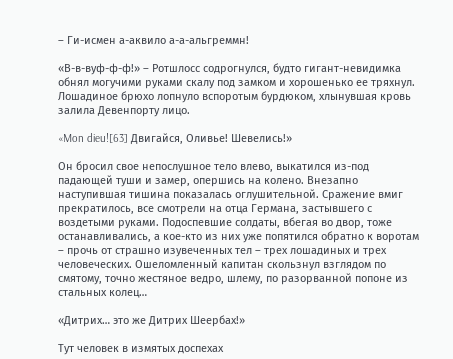– Ги-исмен а-аквило а-а-альгреммн!

«В-в-вуф-ф-ф!» – Ротшлосс содрогнулся, будто гигант-невидимка обнял могучими руками скалу под замком и хорошенько ее тряхнул. Лошадиное брюхо лопнуло вспоротым бурдюком, хлынувшая кровь залила Девенпорту лицо.

«Mon dieu![63] Двигайся, Оливье! Шевелись!»

Он бросил свое непослушное тело влево, выкатился из-под падающей туши и замер, опершись на колено. Внезапно наступившая тишина показалась оглушительной. Сражение вмиг прекратилось, все смотрели на отца Германа, застывшего с воздетыми руками. Подоспевшие солдаты, вбегая во двор, тоже останавливались, а кое-кто из них уже попятился обратно к воротам – прочь от страшно изувеченных тел – трех лошадиных и трех человеческих. Ошеломленный капитан скользнул взглядом по смятому, точно жестяное ведро, шлему, по разорванной попоне из стальных колец…

«Дитрих… это же Дитрих Шеербах!»

Тут человек в измятых доспехах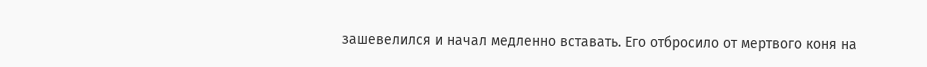зашевелился и начал медленно вставать. Его отбросило от мертвого коня на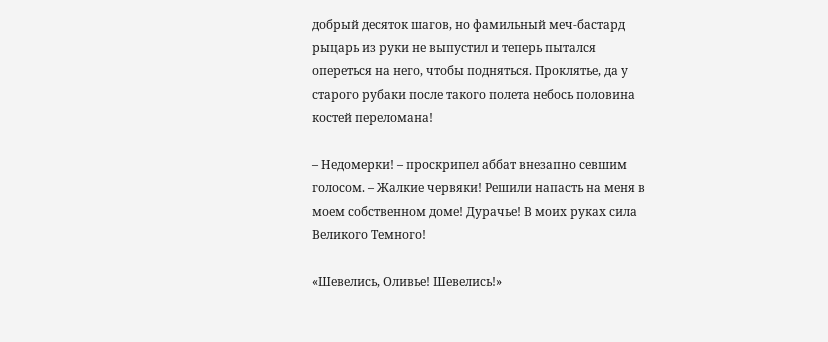добрый десяток шагов, но фамильный меч-бастард рыцарь из руки не выпустил и теперь пытался опереться на него, чтобы подняться. Проклятье, да у старого рубаки после такого полета небось половина костей переломана!

– Недомерки! – проскрипел аббат внезапно севшим голосом. – Жалкие червяки! Решили напасть на меня в моем собственном доме! Дурачье! В моих руках сила Великого Темного!

«Шевелись, Оливье! Шевелись!»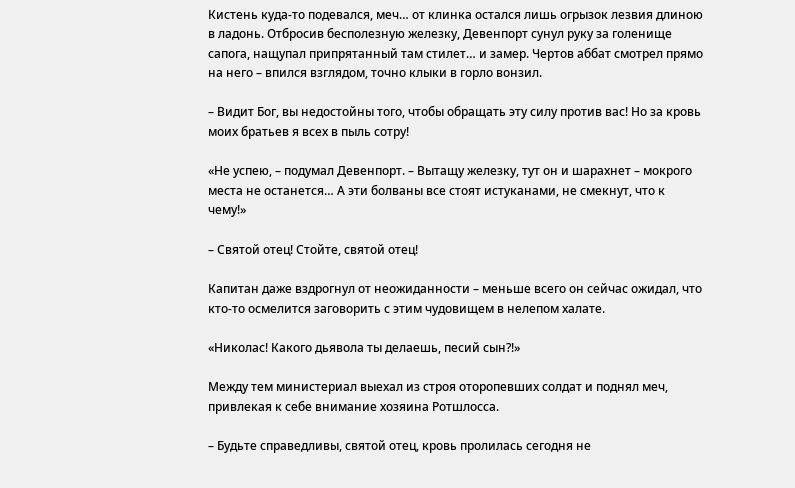Кистень куда-то подевался, меч… от клинка остался лишь огрызок лезвия длиною в ладонь. Отбросив бесполезную железку, Девенпорт сунул руку за голенище сапога, нащупал припрятанный там стилет… и замер. Чертов аббат смотрел прямо на него – впился взглядом, точно клыки в горло вонзил.

– Видит Бог, вы недостойны того, чтобы обращать эту силу против вас! Но за кровь моих братьев я всех в пыль сотру!

«Не успею, – подумал Девенпорт. – Вытащу железку, тут он и шарахнет – мокрого места не останется… А эти болваны все стоят истуканами, не смекнут, что к чему!»

– Святой отец! Стойте, святой отец!

Капитан даже вздрогнул от неожиданности – меньше всего он сейчас ожидал, что кто-то осмелится заговорить с этим чудовищем в нелепом халате.

«Николас! Какого дьявола ты делаешь, песий сын?!»

Между тем министериал выехал из строя оторопевших солдат и поднял меч, привлекая к себе внимание хозяина Ротшлосса.

– Будьте справедливы, святой отец, кровь пролилась сегодня не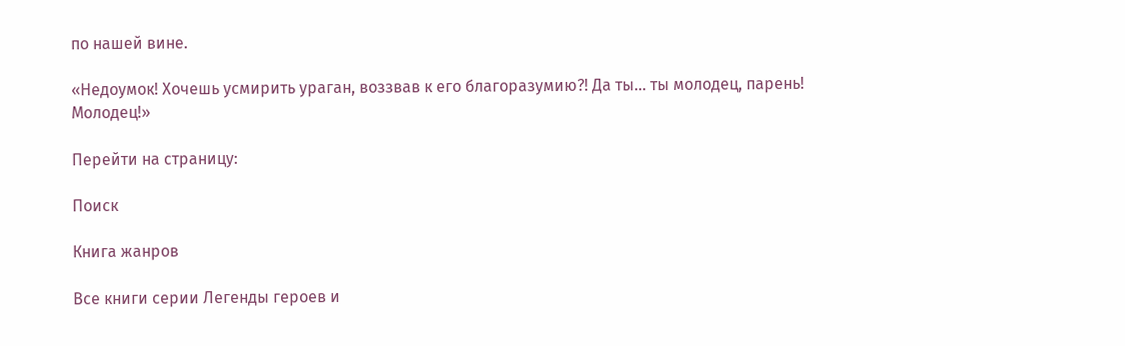по нашей вине.

«Недоумок! Хочешь усмирить ураган, воззвав к его благоразумию?! Да ты… ты молодец, парень! Молодец!»

Перейти на страницу:

Поиск

Книга жанров

Все книги серии Легенды героев и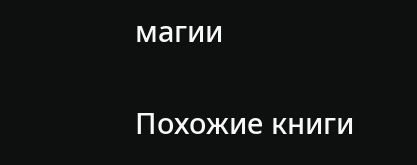магии

Похожие книги